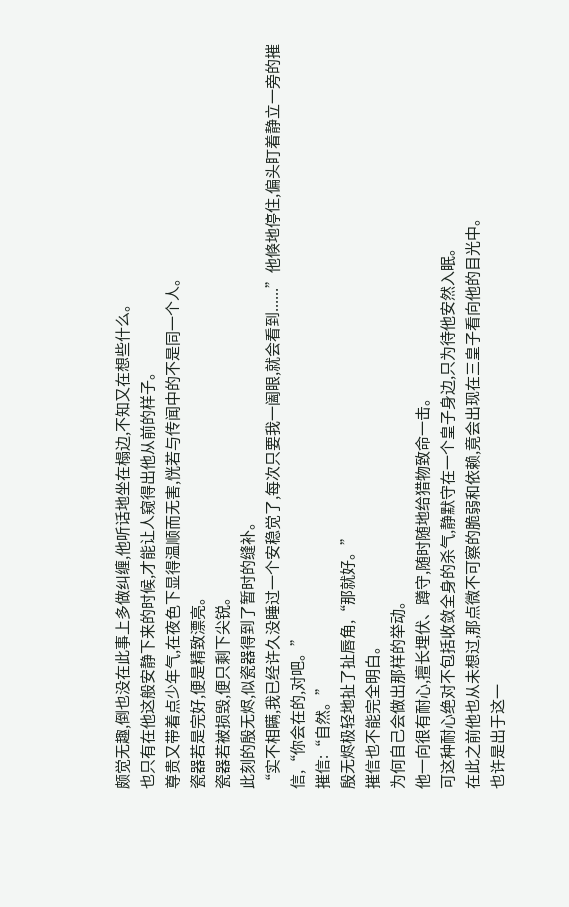颇觉无趣,倒也没在此事上多做纠缠,他听话地坐在榻边,不知又在想些什么。
也只有在他这般安静下来的时候,才能让人窥得出他从前的样子。
尊贵又带着点少年气,在夜色下显得温顺而无害,恍若与传闻中的不是同一个人。
瓷器若是完好,便是精致漂亮。
瓷器若被损毁,便只剩下尖锐。
此刻的殷无烬,似瓷器得到了暂时的缝补。
“实不相瞒,我已经许久没睡过一个安稳觉了,每次只要我一阖眼,就会看到......”他倏地停住,偏头盯着静立一旁的摧信,“你会在的,对吧。”
摧信:“自然。”
殷无烬极轻地扯了扯唇角,“那就好。”
摧信也不能完全明白。
为何自己会做出那样的举动。
他一向很有耐心,擅长埋伏、蹲守,随时随地给猎物致命一击。
可这种耐心绝对不包括收敛全身的杀气,静默守在一个皇子身边,只为待他安然入眠。
在此之前他也从未想过,那点微不可察的脆弱和依赖,竟会出现在三皇子看向他的目光中。
也许是出于这一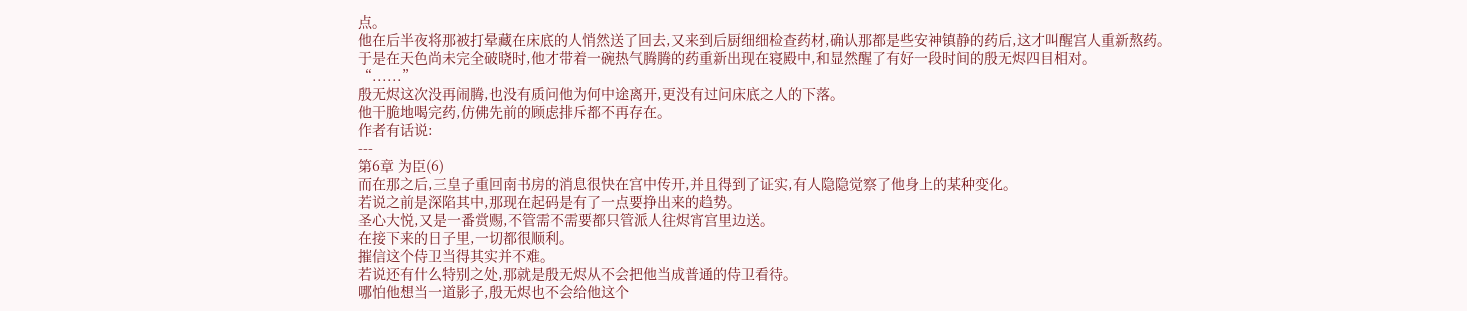点。
他在后半夜将那被打晕藏在床底的人悄然送了回去,又来到后厨细细检查药材,确认那都是些安神镇静的药后,这才叫醒宫人重新熬药。
于是在天色尚未完全破晓时,他才带着一碗热气腾腾的药重新出现在寝殿中,和显然醒了有好一段时间的殷无烬四目相对。
“......”
殷无烬这次没再闹腾,也没有质问他为何中途离开,更没有过问床底之人的下落。
他干脆地喝完药,仿佛先前的顾虑排斥都不再存在。
作者有话说:
---
第6章 为臣(6)
而在那之后,三皇子重回南书房的消息很快在宫中传开,并且得到了证实,有人隐隐觉察了他身上的某种变化。
若说之前是深陷其中,那现在起码是有了一点要挣出来的趋势。
圣心大悦,又是一番赏赐,不管需不需要都只管派人往烬宵宫里边送。
在接下来的日子里,一切都很顺利。
摧信这个侍卫当得其实并不难。
若说还有什么特别之处,那就是殷无烬从不会把他当成普通的侍卫看待。
哪怕他想当一道影子,殷无烬也不会给他这个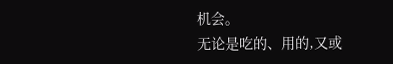机会。
无论是吃的、用的,又或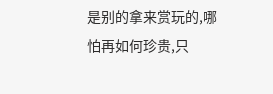是别的拿来赏玩的,哪怕再如何珍贵,只